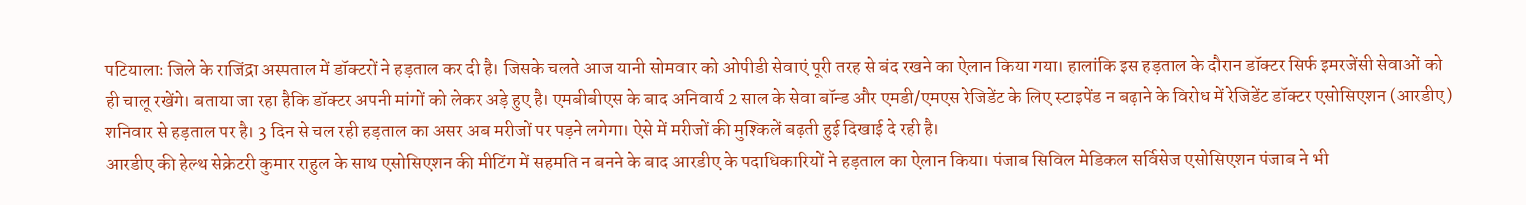पटियालाः जिले के राजिंद्रा अस्पताल में डॉक्टरों ने हड़ताल कर दी है। जिसके चलते आज यानी सोमवार को ओपीडी सेवाएं पूरी तरह से बंद रखने का ऐलान किया गया। हालांकि इस हड़ताल के दौरान डॉक्टर सिर्फ इमरजेंसी सेवाओं को ही चालू रखेंगे। बताया जा रहा हैकि डॉक्टर अपनी मांगों को लेकर अड़े हुए है। एमबीबीएस के बाद अनिवार्य 2 साल के सेवा बॉन्ड और एमडी/एमएस रेजिडेंट के लिए स्टाइपेंड न बढ़ाने के विरोध में रेजिडेंट डॉक्टर एसोसिएशन (आरडीए) शनिवार से हड़ताल पर है। 3 दिन से चल रही हड़ताल का असर अब मरीजों पर पड़ने लगेगा। ऐसे में मरीजों की मुश्किलें बढ़ती हुई दिखाई दे रही है।
आरडीए की हेल्थ सेक्रेटरी कुमार राहुल के साथ एसोसिएशन की मीटिंग में सहमति न बनने के बाद आरडीए के पदाधिकारियों ने हड़ताल का ऐलान किया। पंजाब सिविल मेडिकल सर्विसेज एसोसिएशन पंजाब ने भी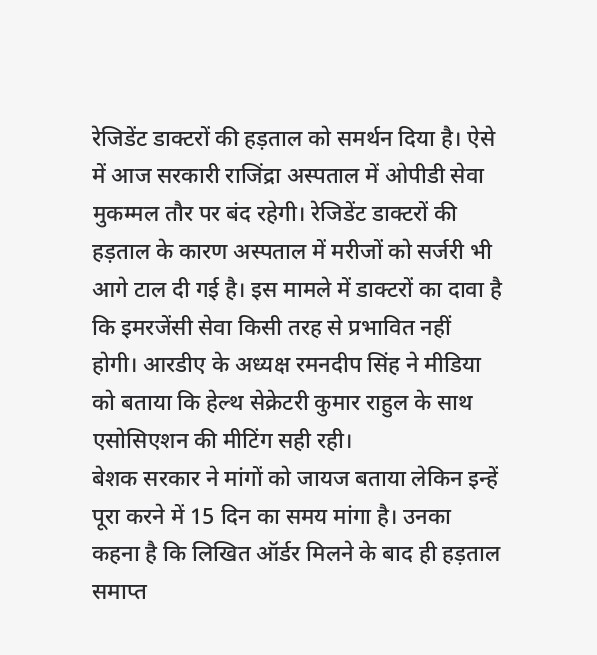रेजिडेंट डाक्टरों की हड़ताल को समर्थन दिया है। ऐसे में आज सरकारी राजिंद्रा अस्पताल में ओपीडी सेवा मुकम्मल तौर पर बंद रहेगी। रेजिडेंट डाक्टरों की हड़ताल के कारण अस्पताल में मरीजों को सर्जरी भी आगे टाल दी गई है। इस मामले में डाक्टरों का दावा है कि इमरजेंसी सेवा किसी तरह से प्रभावित नहीं होगी। आरडीए के अध्यक्ष रमनदीप सिंह ने मीडिया को बताया कि हेल्थ सेक्रेटरी कुमार राहुल के साथ एसोसिएशन की मीटिंग सही रही।
बेशक सरकार ने मांगों को जायज बताया लेकिन इन्हें पूरा करने में 15 दिन का समय मांगा है। उनका कहना है कि लिखित ऑर्डर मिलने के बाद ही हड़ताल समाप्त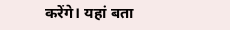करेंगे। यहां बता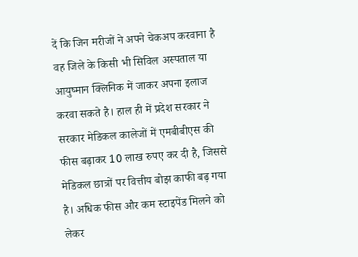दें कि जिन मरीजों ने अपने चेकअप करवाना है वह जिले के किसी भी सिविल अस्पताल या आयुष्मान क्लिनिक में जाकर अपना इलाज करवा सकते है। हाल ही में प्रदेश सरकार ने सरकार मेडिकल कालेजों में एमबीबीएस की फीस बढ़ाकर 10 लाख रुपए कर दी है, जिससे मेडिकल छात्रों पर वित्तीय बोझ काफी बढ़ गया है। अधिक फीस और कम स्टाइपेंड मिलने को लेकर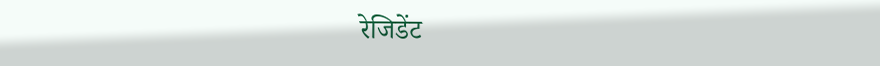रेजिडेंट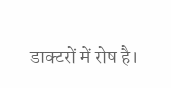डाक्टरों में रोष है।